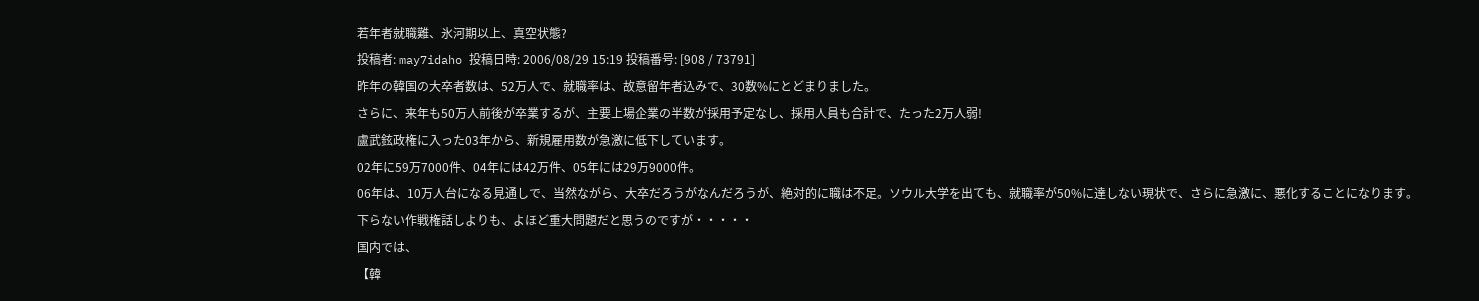若年者就職難、氷河期以上、真空状態?
投稿者: may7idaho 投稿日時: 2006/08/29 15:19 投稿番号: [908 / 73791]
昨年の韓国の大卒者数は、52万人で、就職率は、故意留年者込みで、30数%にとどまりました。
さらに、来年も50万人前後が卒業するが、主要上場企業の半数が採用予定なし、採用人員も合計で、たった2万人弱!
盧武鉉政権に入った03年から、新規雇用数が急激に低下しています。
02年に59万7000件、04年には42万件、05年には29万9000件。
06年は、10万人台になる見通しで、当然ながら、大卒だろうがなんだろうが、絶対的に職は不足。ソウル大学を出ても、就職率が50%に達しない現状で、さらに急激に、悪化することになります。
下らない作戦権話しよりも、よほど重大問題だと思うのですが・・・・・
国内では、
【韓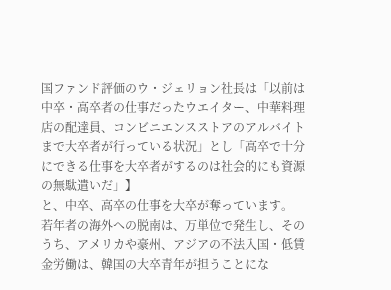国ファンド評価のウ・ジェリョン社長は「以前は中卒・高卒者の仕事だったウエイター、中華料理店の配達員、コンビニエンスストアのアルバイトまで大卒者が行っている状況」とし「高卒で十分にできる仕事を大卒者がするのは社会的にも資源の無駄遣いだ」】
と、中卒、高卒の仕事を大卒が奪っています。
若年者の海外への脱南は、万単位で発生し、そのうち、アメリカや豪州、アジアの不法入国・低賃金労働は、韓国の大卒青年が担うことにな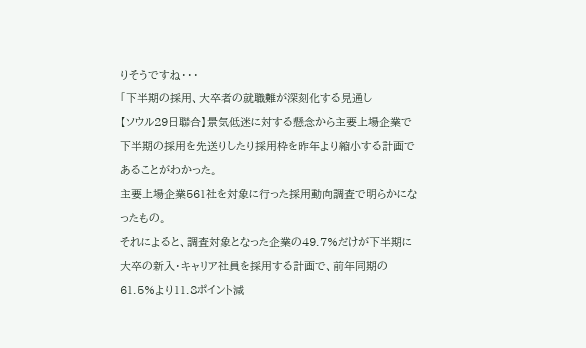りそうですね・・・
「下半期の採用、大卒者の就職難が深刻化する見通し
【ソウル29日聯合】景気低迷に対する懸念から主要上場企業で下半期の採用を先送りしたり採用枠を昨年より縮小する計画であることがわかった。
主要上場企業561社を対象に行った採用動向調査で明らかになったもの。
それによると、調査対象となった企業の49.7%だけが下半期に大卒の新入・キャリア社員を採用する計画で、前年同期の61.5%より11.8ポイント減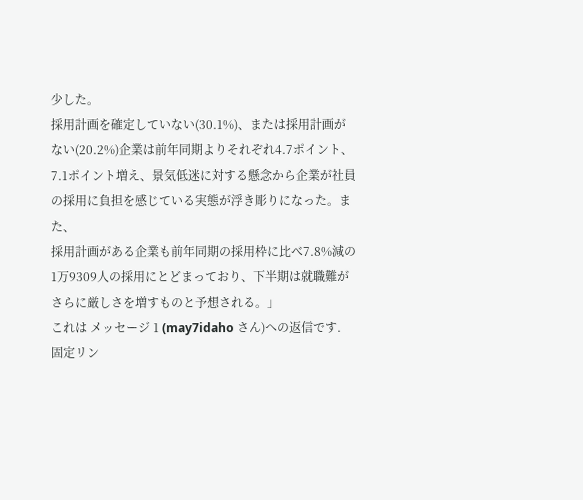少した。
採用計画を確定していない(30.1%)、または採用計画がない(20.2%)企業は前年同期よりそれぞれ4.7ポイント、7.1ポイント増え、景気低迷に対する懸念から企業が社員の採用に負担を感じている実態が浮き彫りになった。また、
採用計画がある企業も前年同期の採用枠に比べ7.8%減の1万9309人の採用にとどまっており、下半期は就職難がさらに厳しさを増すものと予想される。」
これは メッセージ 1 (may7idaho さん)への返信です.
固定リン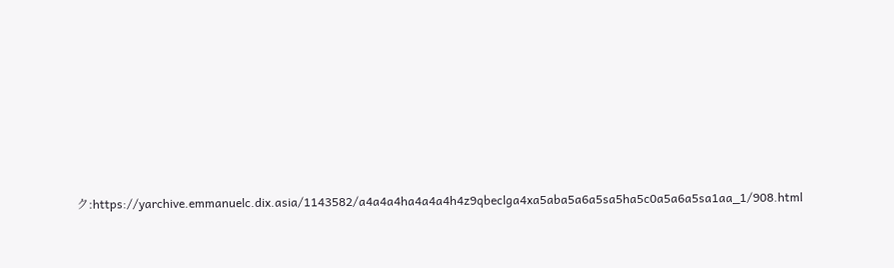ク:https://yarchive.emmanuelc.dix.asia/1143582/a4a4a4ha4a4a4h4z9qbeclga4xa5aba5a6a5sa5ha5c0a5a6a5sa1aa_1/908.html